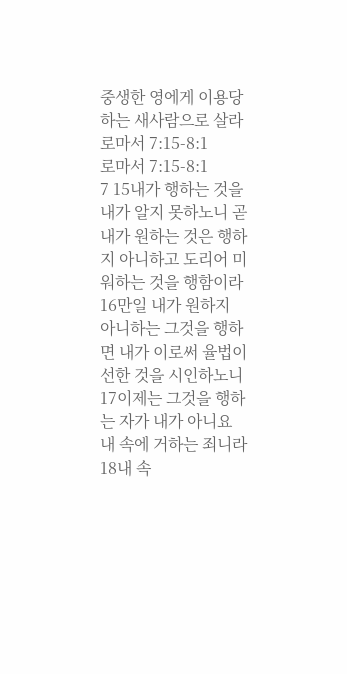중생한 영에게 이용당하는 새사람으로 살라
로마서 7:15-8:1
로마서 7:15-8:1
7 15내가 행하는 것을 내가 알지 못하노니 곧 내가 원하는 것은 행하지 아니하고 도리어 미워하는 것을 행함이라 16만일 내가 원하지 아니하는 그것을 행하면 내가 이로써 율법이 선한 것을 시인하노니 17이제는 그것을 행하는 자가 내가 아니요 내 속에 거하는 죄니라 18내 속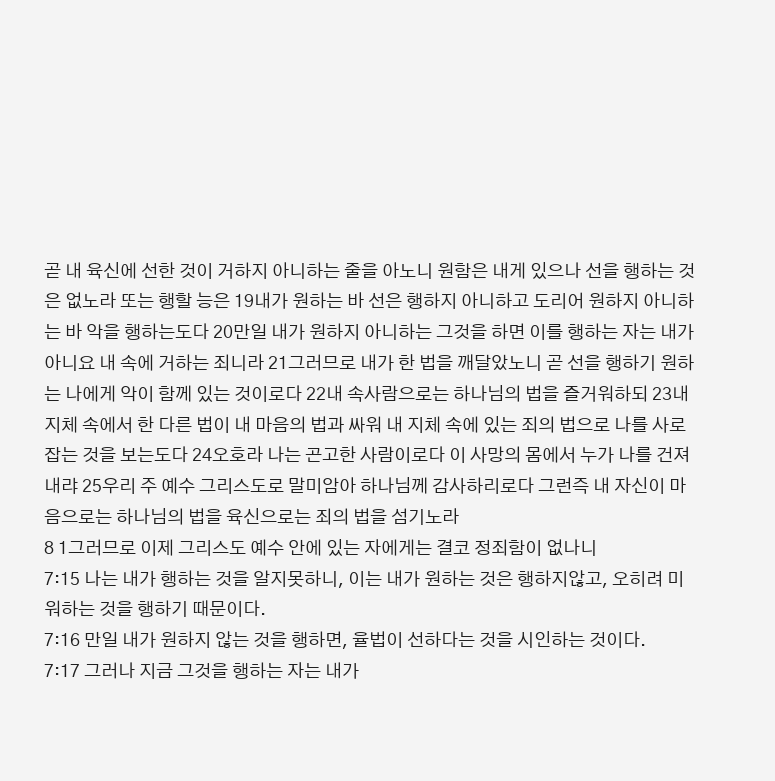곧 내 육신에 선한 것이 거하지 아니하는 줄을 아노니 원함은 내게 있으나 선을 행하는 것은 없노라 또는 행할 능은 19내가 원하는 바 선은 행하지 아니하고 도리어 원하지 아니하는 바 악을 행하는도다 20만일 내가 원하지 아니하는 그것을 하면 이를 행하는 자는 내가 아니요 내 속에 거하는 죄니라 21그러므로 내가 한 법을 깨달았노니 곧 선을 행하기 원하는 나에게 악이 함께 있는 것이로다 22내 속사람으로는 하나님의 법을 즐거워하되 23내 지체 속에서 한 다른 법이 내 마음의 법과 싸워 내 지체 속에 있는 죄의 법으로 나를 사로잡는 것을 보는도다 24오호라 나는 곤고한 사람이로다 이 사망의 몸에서 누가 나를 건져내랴 25우리 주 예수 그리스도로 말미암아 하나님께 감사하리로다 그런즉 내 자신이 마음으로는 하나님의 법을 육신으로는 죄의 법을 섬기노라
8 1그러므로 이제 그리스도 예수 안에 있는 자에게는 결코 정죄함이 없나니
7:15 나는 내가 행하는 것을 알지못하니, 이는 내가 원하는 것은 행하지않고, 오히려 미워하는 것을 행하기 때문이다.
7:16 만일 내가 원하지 않는 것을 행하면, 율법이 선하다는 것을 시인하는 것이다.
7:17 그러나 지금 그것을 행하는 자는 내가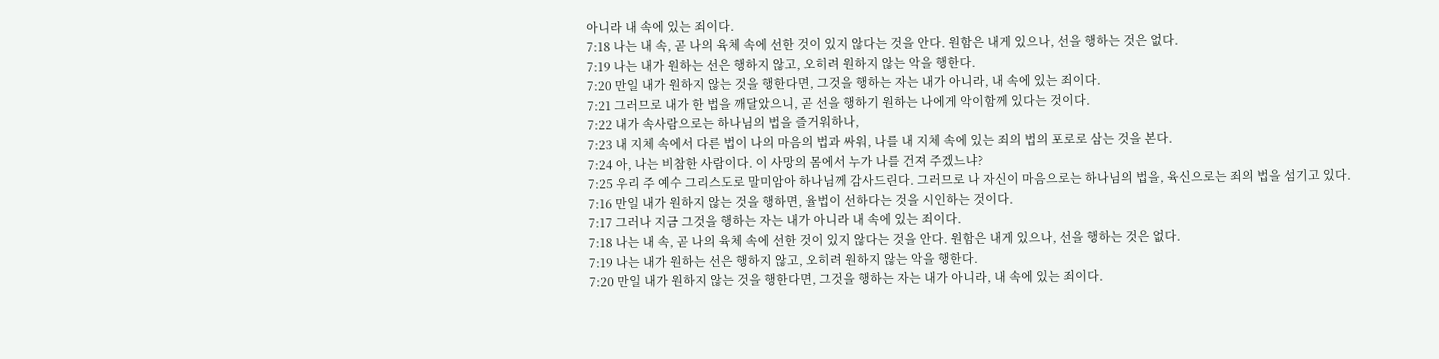아니라 내 속에 있는 죄이다.
7:18 나는 내 속, 곧 나의 육체 속에 선한 것이 있지 않다는 것을 안다. 원함은 내게 있으나, 선을 행하는 것은 없다.
7:19 나는 내가 원하는 선은 행하지 않고, 오히려 원하지 않는 악을 행한다.
7:20 만일 내가 원하지 않는 것을 행한다면, 그것을 행하는 자는 내가 아니라, 내 속에 있는 죄이다.
7:21 그러므로 내가 한 법을 깨달았으니, 곧 선을 행하기 원하는 나에게 악이함께 있다는 것이다.
7:22 내가 속사람으로는 하나님의 법을 즐거워하나,
7:23 내 지체 속에서 다른 법이 나의 마음의 법과 싸워, 나를 내 지체 속에 있는 죄의 법의 포로로 삼는 것을 본다.
7:24 아, 나는 비참한 사람이다. 이 사망의 몸에서 누가 나를 건져 주겠느냐?
7:25 우리 주 예수 그리스도로 말미암아 하나님께 감사드린다. 그러므로 나 자신이 마음으로는 하나님의 법을, 육신으로는 죄의 법을 섬기고 있다.
7:16 만일 내가 원하지 않는 것을 행하면, 율법이 선하다는 것을 시인하는 것이다.
7:17 그러나 지금 그것을 행하는 자는 내가 아니라 내 속에 있는 죄이다.
7:18 나는 내 속, 곧 나의 육체 속에 선한 것이 있지 않다는 것을 안다. 원함은 내게 있으나, 선을 행하는 것은 없다.
7:19 나는 내가 원하는 선은 행하지 않고, 오히려 원하지 않는 악을 행한다.
7:20 만일 내가 원하지 않는 것을 행한다면, 그것을 행하는 자는 내가 아니라, 내 속에 있는 죄이다.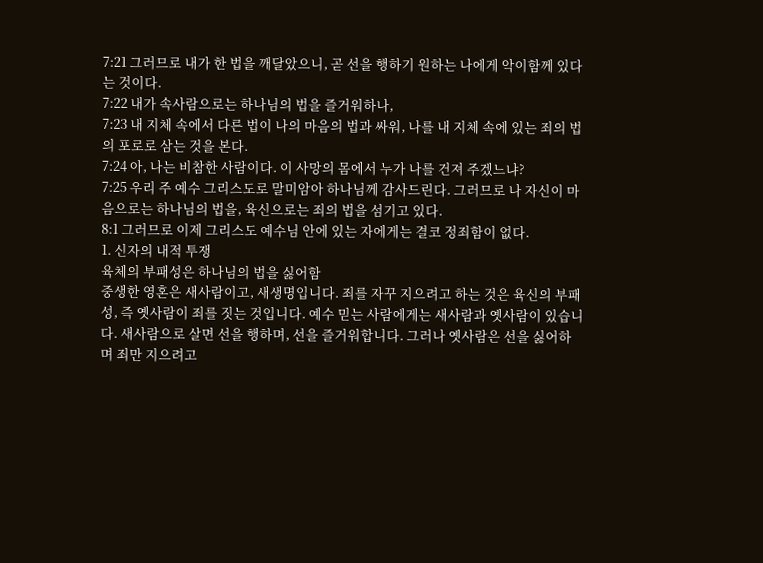7:21 그러므로 내가 한 법을 깨달았으니, 곧 선을 행하기 원하는 나에게 악이함께 있다는 것이다.
7:22 내가 속사람으로는 하나님의 법을 즐거워하나,
7:23 내 지체 속에서 다른 법이 나의 마음의 법과 싸워, 나를 내 지체 속에 있는 죄의 법의 포로로 삼는 것을 본다.
7:24 아, 나는 비참한 사람이다. 이 사망의 몸에서 누가 나를 건져 주겠느냐?
7:25 우리 주 예수 그리스도로 말미암아 하나님께 감사드린다. 그러므로 나 자신이 마음으로는 하나님의 법을, 육신으로는 죄의 법을 섬기고 있다.
8:1 그러므로 이제 그리스도 예수님 안에 있는 자에게는 결코 정죄함이 없다.
1. 신자의 내적 투쟁
육체의 부패성은 하나님의 법을 싫어함
중생한 영혼은 새사람이고, 새생명입니다. 죄를 자꾸 지으려고 하는 것은 육신의 부패성, 즉 옛사람이 죄를 짓는 것입니다. 예수 믿는 사람에게는 새사람과 옛사람이 있습니다. 새사람으로 살면 선을 행하며, 선을 즐거워합니다. 그러나 옛사람은 선을 싫어하며 죄만 지으려고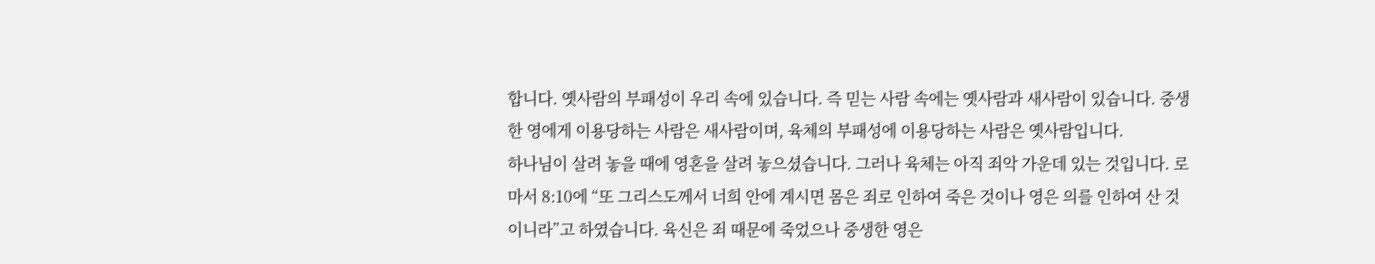합니다. 옛사람의 부패성이 우리 속에 있습니다. 즉 믿는 사람 속에는 옛사람과 새사람이 있습니다. 중생한 영에게 이용당하는 사람은 새사람이며, 육체의 부패성에 이용당하는 사람은 옛사람입니다.
하나님이 살려 놓을 때에 영혼을 살려 놓으셨습니다. 그러나 육체는 아직 죄악 가운데 있는 것입니다. 로마서 8:10에 “또 그리스도께서 너희 안에 계시면 몸은 죄로 인하여 죽은 것이나 영은 의를 인하여 산 것이니라”고 하였습니다. 육신은 죄 때문에 죽었으나 중생한 영은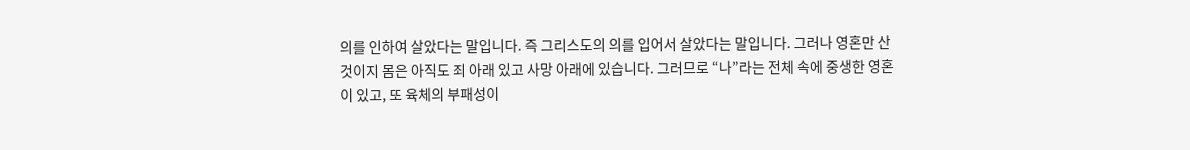의를 인하여 살았다는 말입니다. 즉 그리스도의 의를 입어서 살았다는 말입니다. 그러나 영혼만 산 것이지 몸은 아직도 죄 아래 있고 사망 아래에 있습니다. 그러므로 “나”라는 전체 속에 중생한 영혼이 있고, 또 육체의 부패성이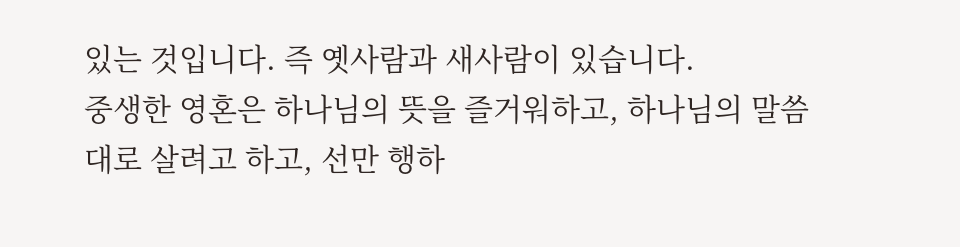있는 것입니다. 즉 옛사람과 새사람이 있습니다.
중생한 영혼은 하나님의 뜻을 즐거워하고, 하나님의 말씀대로 살려고 하고, 선만 행하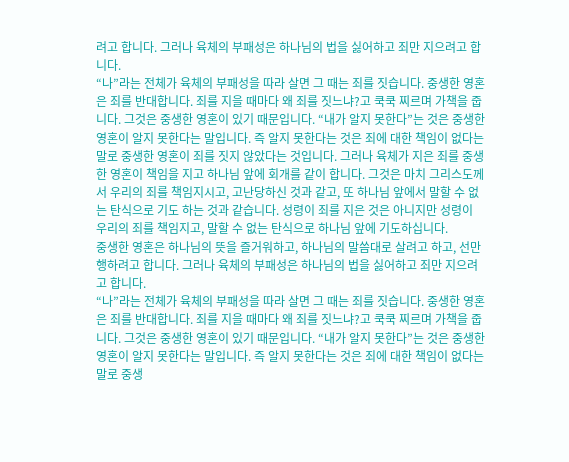려고 합니다. 그러나 육체의 부패성은 하나님의 법을 싫어하고 죄만 지으려고 합니다.
“나”라는 전체가 육체의 부패성을 따라 살면 그 때는 죄를 짓습니다. 중생한 영혼은 죄를 반대합니다. 죄를 지을 때마다 왜 죄를 짓느냐?고 쿡쿡 찌르며 가책을 줍니다. 그것은 중생한 영혼이 있기 때문입니다. “내가 알지 못한다”는 것은 중생한 영혼이 알지 못한다는 말입니다. 즉 알지 못한다는 것은 죄에 대한 책임이 없다는 말로 중생한 영혼이 죄를 짓지 않았다는 것입니다. 그러나 육체가 지은 죄를 중생한 영혼이 책임을 지고 하나님 앞에 회개를 같이 합니다. 그것은 마치 그리스도께서 우리의 죄를 책임지시고, 고난당하신 것과 같고, 또 하나님 앞에서 말할 수 없는 탄식으로 기도 하는 것과 같습니다. 성령이 죄를 지은 것은 아니지만 성령이 우리의 죄를 책임지고, 말할 수 없는 탄식으로 하나님 앞에 기도하십니다.
중생한 영혼은 하나님의 뜻을 즐거워하고, 하나님의 말씀대로 살려고 하고, 선만 행하려고 합니다. 그러나 육체의 부패성은 하나님의 법을 싫어하고 죄만 지으려고 합니다.
“나”라는 전체가 육체의 부패성을 따라 살면 그 때는 죄를 짓습니다. 중생한 영혼은 죄를 반대합니다. 죄를 지을 때마다 왜 죄를 짓느냐?고 쿡쿡 찌르며 가책을 줍니다. 그것은 중생한 영혼이 있기 때문입니다. “내가 알지 못한다”는 것은 중생한 영혼이 알지 못한다는 말입니다. 즉 알지 못한다는 것은 죄에 대한 책임이 없다는 말로 중생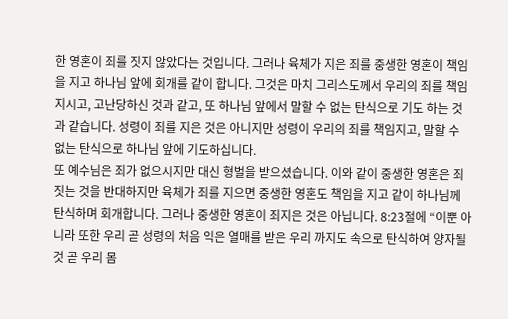한 영혼이 죄를 짓지 않았다는 것입니다. 그러나 육체가 지은 죄를 중생한 영혼이 책임을 지고 하나님 앞에 회개를 같이 합니다. 그것은 마치 그리스도께서 우리의 죄를 책임지시고, 고난당하신 것과 같고, 또 하나님 앞에서 말할 수 없는 탄식으로 기도 하는 것과 같습니다. 성령이 죄를 지은 것은 아니지만 성령이 우리의 죄를 책임지고, 말할 수 없는 탄식으로 하나님 앞에 기도하십니다.
또 예수님은 죄가 없으시지만 대신 형벌을 받으셨습니다. 이와 같이 중생한 영혼은 죄 짓는 것을 반대하지만 육체가 죄를 지으면 중생한 영혼도 책임을 지고 같이 하나님께 탄식하며 회개합니다. 그러나 중생한 영혼이 죄지은 것은 아닙니다. 8:23절에 “이뿐 아니라 또한 우리 곧 성령의 처음 익은 열매를 받은 우리 까지도 속으로 탄식하여 양자될 것 곧 우리 몸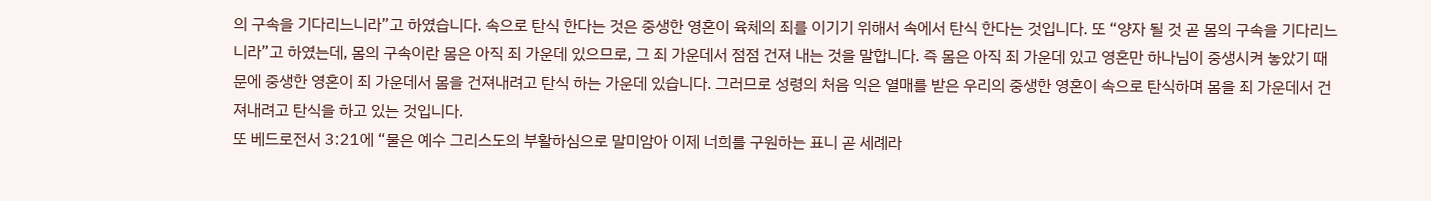의 구속을 기다리느니라”고 하였습니다. 속으로 탄식 한다는 것은 중생한 영혼이 육체의 죄를 이기기 위해서 속에서 탄식 한다는 것입니다. 또 “양자 될 것 곧 몸의 구속을 기다리느니라”고 하였는데, 몸의 구속이란 몸은 아직 죄 가운데 있으므로, 그 죄 가운데서 점점 건져 내는 것을 말합니다. 즉 몸은 아직 죄 가운데 있고 영혼만 하나님이 중생시켜 놓았기 때문에 중생한 영혼이 죄 가운데서 몸을 건져내려고 탄식 하는 가운데 있습니다. 그러므로 성령의 처음 익은 열매를 받은 우리의 중생한 영혼이 속으로 탄식하며 몸을 죄 가운데서 건져내려고 탄식을 하고 있는 것입니다.
또 베드로전서 3:21에 “물은 예수 그리스도의 부활하심으로 말미암아 이제 너희를 구원하는 표니 곧 세례라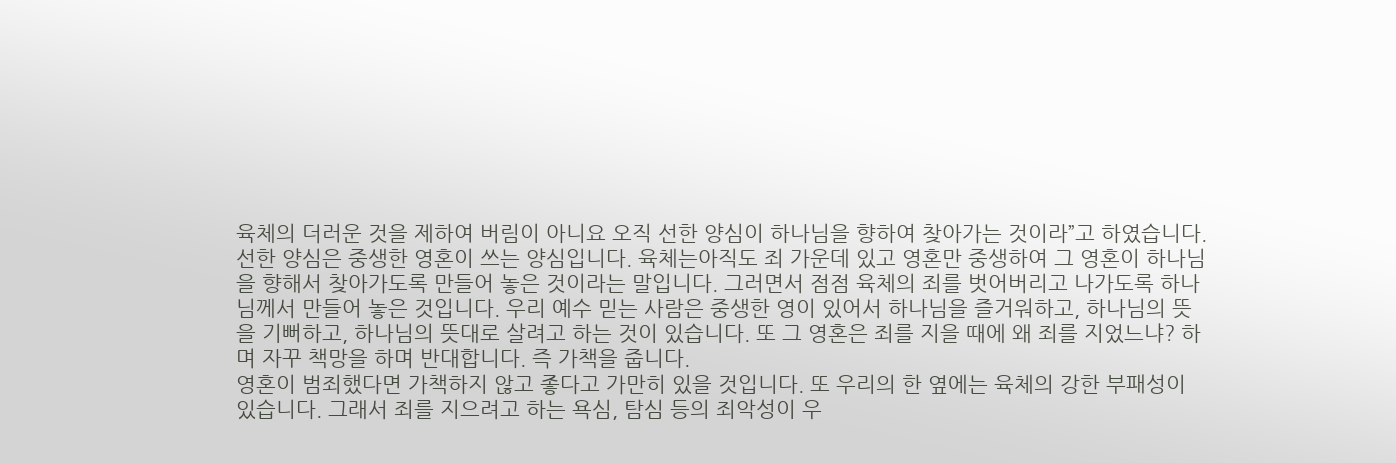육체의 더러운 것을 제하여 버림이 아니요 오직 선한 양심이 하나님을 향하여 찾아가는 것이라”고 하였습니다. 선한 양심은 중생한 영혼이 쓰는 양심입니다. 육체는아직도 죄 가운데 있고 영혼만 중생하여 그 영혼이 하나님을 향해서 찾아가도록 만들어 놓은 것이라는 말입니다. 그러면서 점점 육체의 죄를 벗어버리고 나가도록 하나님께서 만들어 놓은 것입니다. 우리 예수 믿는 사람은 중생한 영이 있어서 하나님을 즐거워하고, 하나님의 뜻을 기뻐하고, 하나님의 뜻대로 살려고 하는 것이 있습니다. 또 그 영혼은 죄를 지을 때에 왜 죄를 지었느냐? 하며 자꾸 책망을 하며 반대합니다. 즉 가책을 줍니다.
영혼이 범죄했다면 가책하지 않고 좋다고 가만히 있을 것입니다. 또 우리의 한 옆에는 육체의 강한 부패성이 있습니다. 그래서 죄를 지으려고 하는 욕심, 탐심 등의 죄악성이 우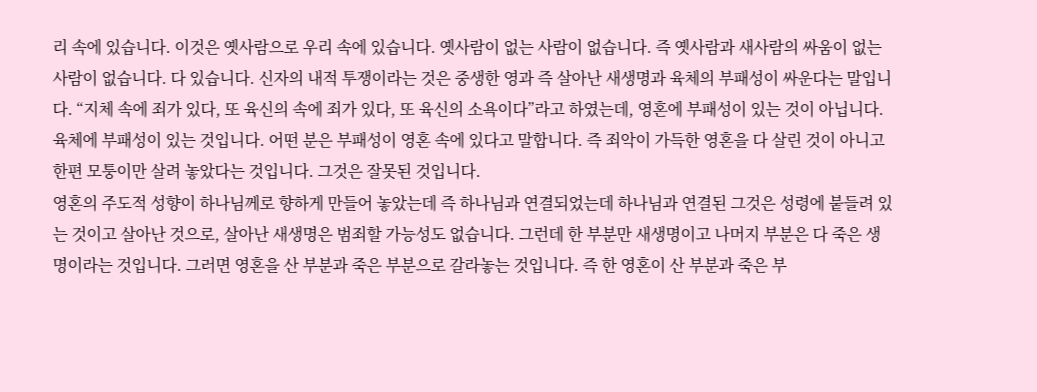리 속에 있습니다. 이것은 옛사람으로 우리 속에 있습니다. 옛사람이 없는 사람이 없습니다. 즉 옛사람과 새사람의 싸움이 없는 사람이 없습니다. 다 있습니다. 신자의 내적 투쟁이라는 것은 중생한 영과 즉 살아난 새생명과 육체의 부패성이 싸운다는 말입니다. “지체 속에 죄가 있다, 또 육신의 속에 죄가 있다, 또 육신의 소욕이다”라고 하였는데, 영혼에 부패성이 있는 것이 아닙니다. 육체에 부패성이 있는 것입니다. 어떤 분은 부패성이 영혼 속에 있다고 말합니다. 즉 죄악이 가득한 영혼을 다 살린 것이 아니고 한편 모퉁이만 살려 놓았다는 것입니다. 그것은 잘못된 것입니다.
영혼의 주도적 성향이 하나님께로 향하게 만들어 놓았는데 즉 하나님과 연결되었는데 하나님과 연결된 그것은 성령에 붙들려 있는 것이고 살아난 것으로, 살아난 새생명은 범죄할 가능성도 없습니다. 그런데 한 부분만 새생명이고 나머지 부분은 다 죽은 생명이라는 것입니다. 그러면 영혼을 산 부분과 죽은 부분으로 갈라놓는 것입니다. 즉 한 영혼이 산 부분과 죽은 부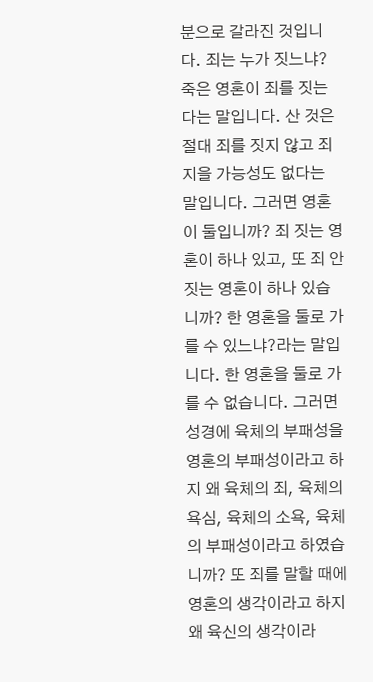분으로 갈라진 것입니다. 죄는 누가 짓느냐? 죽은 영혼이 죄를 짓는다는 말입니다. 산 것은 절대 죄를 짓지 않고 죄 지을 가능성도 없다는 말입니다. 그러면 영혼이 둘입니까? 죄 짓는 영혼이 하나 있고, 또 죄 안 짓는 영혼이 하나 있습니까? 한 영혼을 둘로 가를 수 있느냐?라는 말입니다. 한 영혼을 둘로 가를 수 없습니다. 그러면 성경에 육체의 부패성을 영혼의 부패성이라고 하지 왜 육체의 죄, 육체의 욕심, 육체의 소욕, 육체의 부패성이라고 하였습니까? 또 죄를 말할 때에 영혼의 생각이라고 하지 왜 육신의 생각이라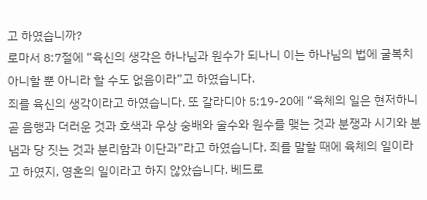고 하였습니까?
로마서 8:7절에 “육신의 생각은 하나님과 원수가 되나니 이는 하나님의 법에 굴복치 아니할 뿐 아니라 할 수도 없음이라”고 하였습니다.
죄를 육신의 생각이라고 하였습니다. 또 갈라디아 5:19-20에 “육체의 일은 현저하니 곧 음행과 더러운 것과 호색과 우상 숭배와 술수와 원수를 맺는 것과 분쟁과 시기와 분냄과 당 짓는 것과 분리함과 이단과”라고 하였습니다. 죄를 말할 때에 육체의 일이라고 하였지, 영혼의 일이라고 하지 않았습니다. 베드로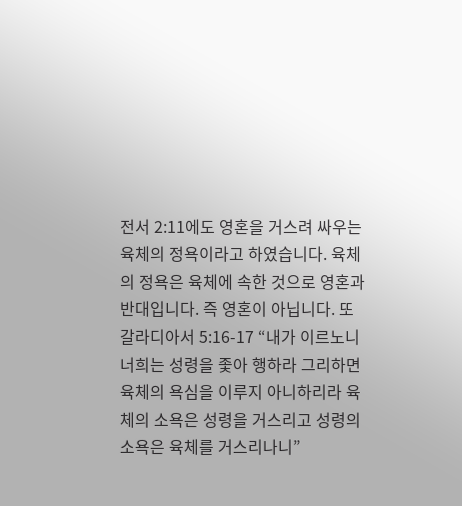전서 2:11에도 영혼을 거스려 싸우는 육체의 정욕이라고 하였습니다. 육체의 정욕은 육체에 속한 것으로 영혼과 반대입니다. 즉 영혼이 아닙니다. 또 갈라디아서 5:16-17 “내가 이르노니 너희는 성령을 좇아 행하라 그리하면 육체의 욕심을 이루지 아니하리라 육체의 소욕은 성령을 거스리고 성령의 소욕은 육체를 거스리나니”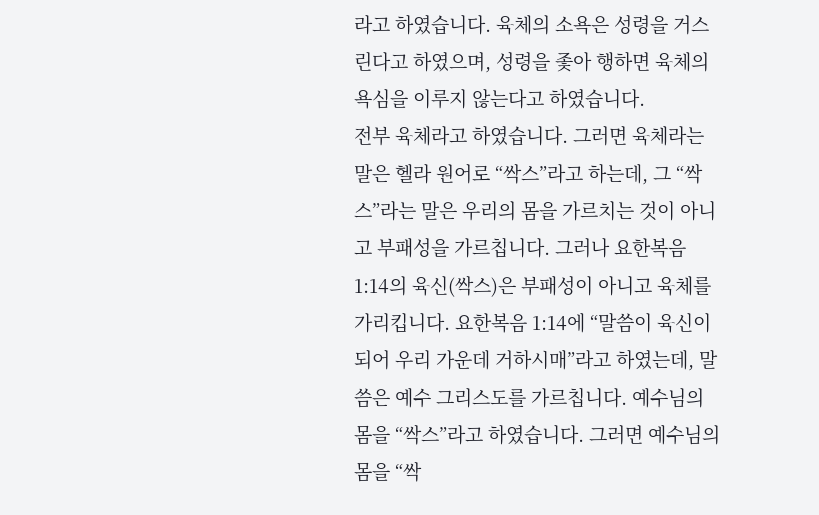라고 하였습니다. 육체의 소욕은 성령을 거스린다고 하였으며, 성령을 좇아 행하면 육체의 욕심을 이루지 않는다고 하였습니다.
전부 육체라고 하였습니다. 그러면 육체라는 말은 헬라 원어로 “싹스”라고 하는데, 그 “싹스”라는 말은 우리의 몸을 가르치는 것이 아니고 부패성을 가르칩니다. 그러나 요한복음 1:14의 육신(싹스)은 부패성이 아니고 육체를 가리킵니다. 요한복음 1:14에 “말씀이 육신이 되어 우리 가운데 거하시매”라고 하였는데, 말씀은 예수 그리스도를 가르칩니다. 예수님의 몸을 “싹스”라고 하였습니다. 그러면 예수님의 몸을 “싹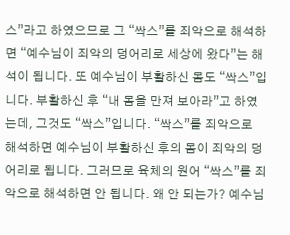스”라고 하였으므로 그 “싹스”를 죄악으로 해석하면 “예수님이 죄악의 덩어리로 세상에 왔다”는 해석이 됩니다. 또 예수님이 부활하신 몸도 “싹스”입니다. 부활하신 후 “내 몸을 만져 보아라”고 하였는데, 그것도 “싹스”입니다. “싹스”를 죄악으로 해석하면 예수님이 부활하신 후의 몸이 죄악의 덩어리로 됩니다. 그러므로 육체의 원어 “싹스”를 죄악으로 해석하면 안 됩니다. 왜 안 되는가? 예수님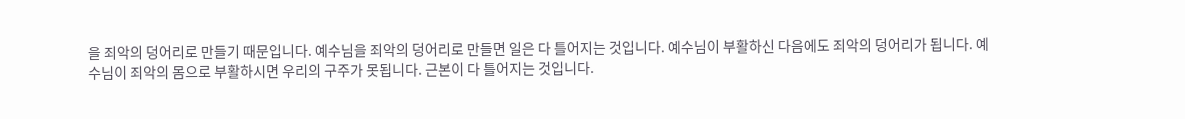을 죄악의 덩어리로 만들기 때문입니다. 예수님을 죄악의 덩어리로 만들면 일은 다 틀어지는 것입니다. 예수님이 부활하신 다음에도 죄악의 덩어리가 됩니다. 예수님이 죄악의 몸으로 부활하시면 우리의 구주가 못됩니다. 근본이 다 틀어지는 것입니다.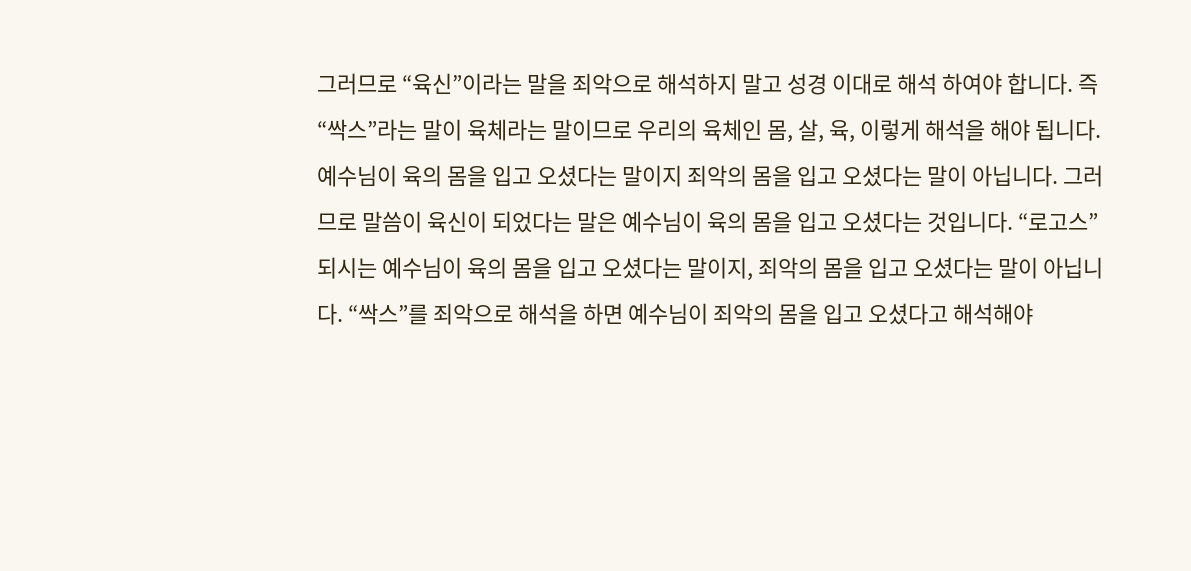그러므로 “육신”이라는 말을 죄악으로 해석하지 말고 성경 이대로 해석 하여야 합니다. 즉 “싹스”라는 말이 육체라는 말이므로 우리의 육체인 몸, 살, 육, 이렇게 해석을 해야 됩니다. 예수님이 육의 몸을 입고 오셨다는 말이지 죄악의 몸을 입고 오셨다는 말이 아닙니다. 그러므로 말씀이 육신이 되었다는 말은 예수님이 육의 몸을 입고 오셨다는 것입니다. “로고스” 되시는 예수님이 육의 몸을 입고 오셨다는 말이지, 죄악의 몸을 입고 오셨다는 말이 아닙니다. “싹스”를 죄악으로 해석을 하면 예수님이 죄악의 몸을 입고 오셨다고 해석해야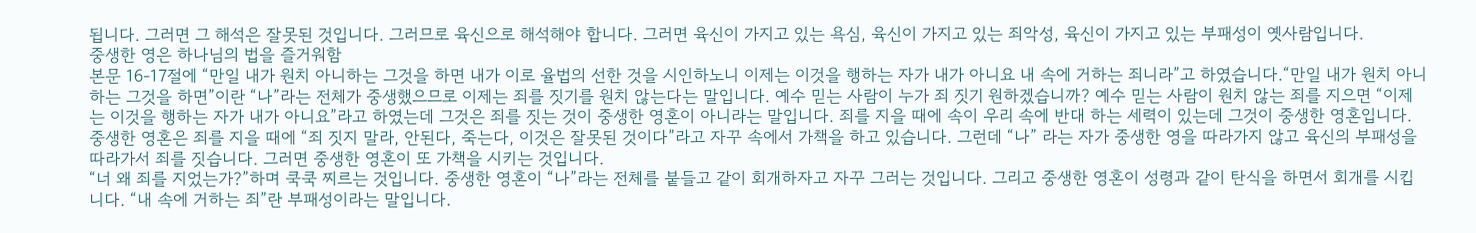됩니다. 그러면 그 해석은 잘못된 것입니다. 그러므로 육신으로 해석해야 합니다. 그러면 육신이 가지고 있는 욕심, 육신이 가지고 있는 죄악성, 육신이 가지고 있는 부패성이 옛사람입니다.
중생한 영은 하나님의 법을 즐거워함
본문 16-17절에 “만일 내가 원치 아니하는 그것을 하면 내가 이로 율법의 선한 것을 시인하노니 이제는 이것을 행하는 자가 내가 아니요 내 속에 거하는 죄니라”고 하였습니다.“만일 내가 원치 아니하는 그것을 하면”이란 “나”라는 전체가 중생했으므로 이제는 죄를 짓기를 원치 않는다는 말입니다. 예수 믿는 사람이 누가 죄 짓기 원하겠습니까? 예수 믿는 사람이 원치 않는 죄를 지으면 “이제는 이것을 행하는 자가 내가 아니요”라고 하였는데 그것은 죄를 짓는 것이 중생한 영혼이 아니라는 말입니다. 죄를 지을 때에 속이 우리 속에 반대 하는 세력이 있는데 그것이 중생한 영혼입니다.
중생한 영혼은 죄를 지을 때에 “죄 짓지 말라, 안된다, 죽는다, 이것은 잘못된 것이다”라고 자꾸 속에서 가책을 하고 있습니다. 그런데 “나” 라는 자가 중생한 영을 따라가지 않고 육신의 부패성을 따라가서 죄를 짓습니다. 그러면 중생한 영혼이 또 가책을 시키는 것입니다.
“너 왜 죄를 지었는가?”하며 쿡쿡 찌르는 것입니다. 중생한 영혼이 “나”라는 전체를 붙들고 같이 회개하자고 자꾸 그러는 것입니다. 그리고 중생한 영혼이 성령과 같이 탄식을 하면서 회개를 시킵니다. “내 속에 거하는 죄”란 부패성이라는 말입니다.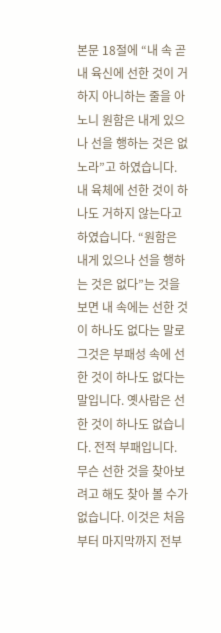본문 18절에 “내 속 곧 내 육신에 선한 것이 거하지 아니하는 줄을 아노니 원함은 내게 있으나 선을 행하는 것은 없노라”고 하였습니다. 내 육체에 선한 것이 하나도 거하지 않는다고 하였습니다. “원함은 내게 있으나 선을 행하는 것은 없다”는 것을 보면 내 속에는 선한 것이 하나도 없다는 말로 그것은 부패성 속에 선한 것이 하나도 없다는 말입니다. 옛사람은 선한 것이 하나도 없습니다. 전적 부패입니다. 무슨 선한 것을 찾아보려고 해도 찾아 볼 수가 없습니다. 이것은 처음부터 마지막까지 전부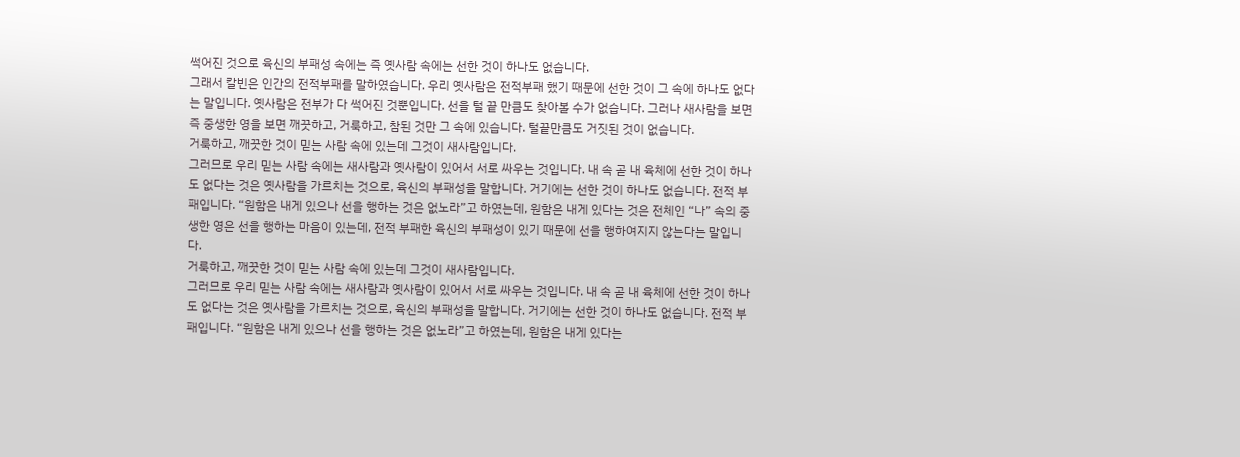썩어진 것으로 육신의 부패성 속에는 즉 옛사람 속에는 선한 것이 하나도 없습니다.
그래서 칼빈은 인간의 전적부패를 말하였습니다. 우리 옛사람은 전적부패 했기 때문에 선한 것이 그 속에 하나도 없다는 말입니다. 옛사람은 전부가 다 썩어진 것뿐입니다. 선을 털 끝 만큼도 찾아볼 수가 없습니다. 그러나 새사람을 보면 즉 중생한 영을 보면 깨끗하고, 거룩하고, 참된 것만 그 속에 있습니다. 털끝만큼도 거짓된 것이 없습니다.
거룩하고, 깨끗한 것이 믿는 사람 속에 있는데 그것이 새사람입니다.
그러므로 우리 믿는 사람 속에는 새사람과 옛사람이 있어서 서로 싸우는 것입니다. 내 속 곧 내 육체에 선한 것이 하나도 없다는 것은 옛사람을 가르치는 것으로, 육신의 부패성을 말합니다. 거기에는 선한 것이 하나도 없습니다. 전적 부패입니다. “원함은 내게 있으나 선을 행하는 것은 없노라”고 하였는데, 원함은 내게 있다는 것은 전체인 “나” 속의 중생한 영은 선을 행하는 마음이 있는데, 전적 부패한 육신의 부패성이 있기 때문에 선을 행하여지지 않는다는 말입니다.
거룩하고, 깨끗한 것이 믿는 사람 속에 있는데 그것이 새사람입니다.
그러므로 우리 믿는 사람 속에는 새사람과 옛사람이 있어서 서로 싸우는 것입니다. 내 속 곧 내 육체에 선한 것이 하나도 없다는 것은 옛사람을 가르치는 것으로, 육신의 부패성을 말합니다. 거기에는 선한 것이 하나도 없습니다. 전적 부패입니다. “원함은 내게 있으나 선을 행하는 것은 없노라”고 하였는데, 원함은 내게 있다는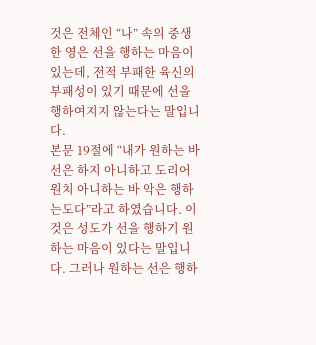것은 전체인 “나” 속의 중생한 영은 선을 행하는 마음이 있는데, 전적 부패한 육신의 부패성이 있기 때문에 선을 행하여지지 않는다는 말입니다.
본문 19절에 “내가 원하는 바 선은 하지 아니하고 도리어 원치 아니하는 바 악은 행하는도다”라고 하였습니다. 이것은 성도가 선을 행하기 원하는 마음이 있다는 말입니다. 그러나 원하는 선은 행하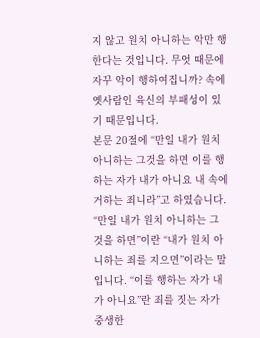지 않고 원치 아니하는 악만 행한다는 것입니다. 무엇 때문에 자꾸 악이 행하여집니까? 속에 옛사람인 육신의 부패성이 있기 때문입니다.
본문 20절에 “만일 내가 원치 아니하는 그것을 하면 이를 행하는 자가 내가 아니요 내 속에 거하는 죄니라”고 하였습니다. “만일 내가 원치 아니하는 그것을 하면”이란 “내가 원치 아니하는 죄를 지으면”이라는 말입니다. “이를 행하는 자가 내가 아니요”란 죄를 짓는 자가 중생한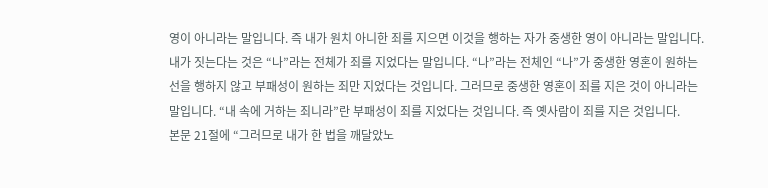영이 아니라는 말입니다. 즉 내가 원치 아니한 죄를 지으면 이것을 행하는 자가 중생한 영이 아니라는 말입니다. 내가 짓는다는 것은 “나”라는 전체가 죄를 지었다는 말입니다. “나”라는 전체인 “나”가 중생한 영혼이 원하는 선을 행하지 않고 부패성이 원하는 죄만 지었다는 것입니다. 그러므로 중생한 영혼이 죄를 지은 것이 아니라는 말입니다. “내 속에 거하는 죄니라”란 부패성이 죄를 지었다는 것입니다. 즉 옛사람이 죄를 지은 것입니다.
본문 21절에 “그러므로 내가 한 법을 깨달았노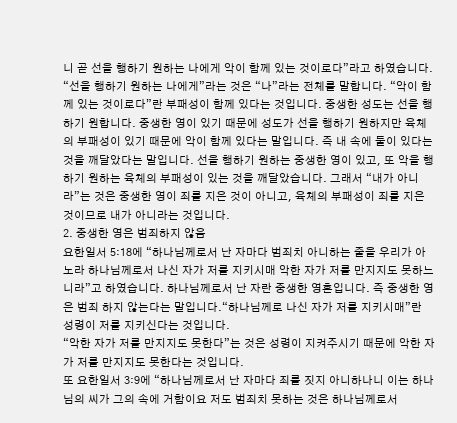니 곧 선을 행하기 원하는 나에게 악이 함께 있는 것이로다”라고 하였습니다. “선을 행하기 원하는 나에게”라는 것은 “나”라는 전체를 말합니다. “악이 함께 있는 것이로다”란 부패성이 함께 있다는 것입니다. 중생한 성도는 선을 행하기 원합니다. 중생한 영이 있기 때문에 성도가 선을 행하기 원하지만 육체의 부패성이 있기 때문에 악이 함께 있다는 말입니다. 즉 내 속에 둘이 있다는 것을 깨달았다는 말입니다. 선을 행하기 원하는 중생한 영이 있고, 또 악을 행하기 원하는 육체의 부패성이 있는 것을 깨달았습니다. 그래서 “내가 아니라”는 것은 중생한 영이 죄를 지은 것이 아니고, 육체의 부패성이 죄를 지은 것이므로 내가 아니라는 것입니다.
2. 중생한 영은 범죄하지 않음
요한일서 5:18에 “하나님께로서 난 자마다 범죄치 아니하는 줄을 우리가 아노라 하나님께로서 나신 자가 저를 지키시매 악한 자가 저를 만지지도 못하느니라”고 하였습니다. 하나님께로서 난 자란 중생한 영혼입니다. 즉 중생한 영은 범죄 하지 않는다는 말입니다.“하나님께로 나신 자가 저를 지키시매”란 성령이 저를 지키신다는 것입니다.
“악한 자가 저를 만지지도 못한다”는 것은 성령이 지켜주시기 때문에 악한 자가 저를 만지지도 못한다는 것입니다.
또 요한일서 3:9에 “하나님께로서 난 자마다 죄를 짓지 아니하나니 이는 하나님의 씨가 그의 속에 거함이요 저도 범죄치 못하는 것은 하나님께로서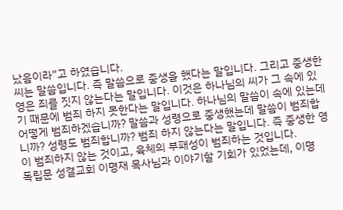났음이라”고 하였습니다.
씨는 말씀입니다. 즉 말씀으로 중생을 했다는 말입니다. 그리고 중생한 영은 죄를 짓지 않는다는 말입니다. 이것은 하나님의 씨가 그 속에 있기 때문에 범죄 하지 못한다는 말입니다. 하나님의 말씀이 속에 있는데 어떻게 범죄하겠습니까? 말씀과 성령으로 중생했는데 말씀이 범죄합니까? 성령도 범죄합니까? 범죄 하지 않는다는 말입니다. 즉 중생한 영이 범죄하지 않는 것이고, 육체의 부패성이 범죄하는 것입니다.
독립문 성결교회 이명재 목사님과 이야기할 기회가 있었는데, 이명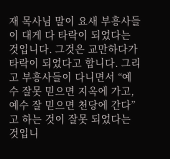재 목사님 말이 요새 부흥사들이 대게 다 타락이 되었다는 것입니다. 그것은 교만하다가 타락이 되었다고 합니다. 그리고 부흥사들이 다니면서 “예수 잘못 믿으면 지옥에 가고, 예수 잘 믿으면 천당에 간다”고 하는 것이 잘못 되었다는 것입니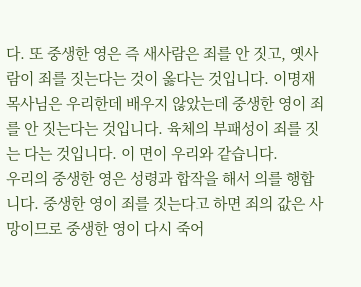다. 또 중생한 영은 즉 새사람은 죄를 안 짓고, 옛사람이 죄를 짓는다는 것이 옳다는 것입니다. 이명재 목사님은 우리한데 배우지 않았는데 중생한 영이 죄를 안 짓는다는 것입니다. 육체의 부패성이 죄를 짓는 다는 것입니다. 이 면이 우리와 같습니다.
우리의 중생한 영은 성령과 합작을 해서 의를 행합니다. 중생한 영이 죄를 짓는다고 하면 죄의 값은 사망이므로 중생한 영이 다시 죽어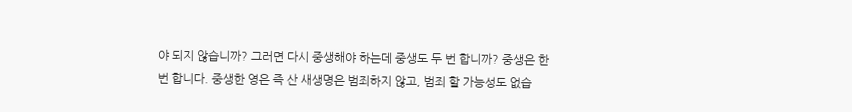야 되지 않습니까? 그러면 다시 중생해야 하는데 중생도 두 번 합니까? 중생은 한 번 합니다. 중생한 영은 즉 산 새생명은 범죄하지 않고, 범죄 할 가능성도 없습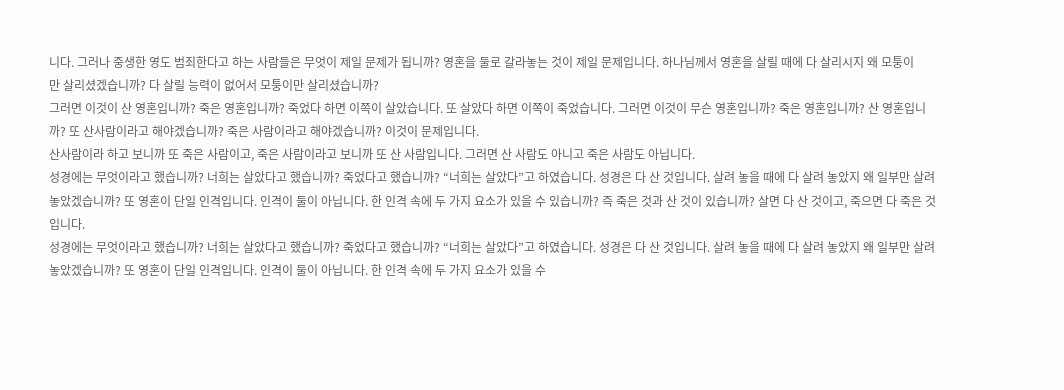니다. 그러나 중생한 영도 범죄한다고 하는 사람들은 무엇이 제일 문제가 됩니까? 영혼을 둘로 갈라놓는 것이 제일 문제입니다. 하나님께서 영혼을 살릴 때에 다 살리시지 왜 모퉁이
만 살리셨겠습니까? 다 살릴 능력이 없어서 모퉁이만 살리셨습니까?
그러면 이것이 산 영혼입니까? 죽은 영혼입니까? 죽었다 하면 이쪽이 살았습니다. 또 살았다 하면 이쪽이 죽었습니다. 그러면 이것이 무슨 영혼입니까? 죽은 영혼입니까? 산 영혼입니까? 또 산사람이라고 해야겠습니까? 죽은 사람이라고 해야겠습니까? 이것이 문제입니다.
산사람이라 하고 보니까 또 죽은 사람이고, 죽은 사람이라고 보니까 또 산 사람입니다. 그러면 산 사람도 아니고 죽은 사람도 아닙니다.
성경에는 무엇이라고 했습니까? 너희는 살았다고 했습니까? 죽었다고 했습니까? “너희는 살았다”고 하였습니다. 성경은 다 산 것입니다. 살려 놓을 때에 다 살려 놓았지 왜 일부만 살려 놓았겠습니까? 또 영혼이 단일 인격입니다. 인격이 둘이 아닙니다. 한 인격 속에 두 가지 요소가 있을 수 있습니까? 즉 죽은 것과 산 것이 있습니까? 살면 다 산 것이고, 죽으면 다 죽은 것입니다.
성경에는 무엇이라고 했습니까? 너희는 살았다고 했습니까? 죽었다고 했습니까? “너희는 살았다”고 하였습니다. 성경은 다 산 것입니다. 살려 놓을 때에 다 살려 놓았지 왜 일부만 살려 놓았겠습니까? 또 영혼이 단일 인격입니다. 인격이 둘이 아닙니다. 한 인격 속에 두 가지 요소가 있을 수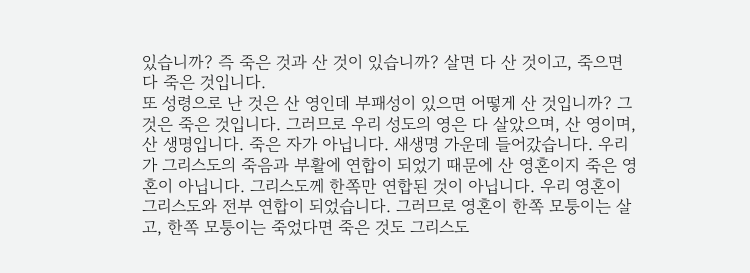있습니까? 즉 죽은 것과 산 것이 있습니까? 살면 다 산 것이고, 죽으면 다 죽은 것입니다.
또 성령으로 난 것은 산 영인데 부패성이 있으면 어떻게 산 것입니까? 그것은 죽은 것입니다. 그러므로 우리 성도의 영은 다 살았으며, 산 영이며, 산 생명입니다. 죽은 자가 아닙니다. 새생명 가운데 들어갔습니다. 우리가 그리스도의 죽음과 부활에 연합이 되었기 때문에 산 영혼이지 죽은 영혼이 아닙니다. 그리스도께 한쪽만 연합된 것이 아닙니다. 우리 영혼이 그리스도와 전부 연합이 되었습니다. 그러므로 영혼이 한쪽 모퉁이는 살고, 한쪽 모퉁이는 죽었다면 죽은 것도 그리스도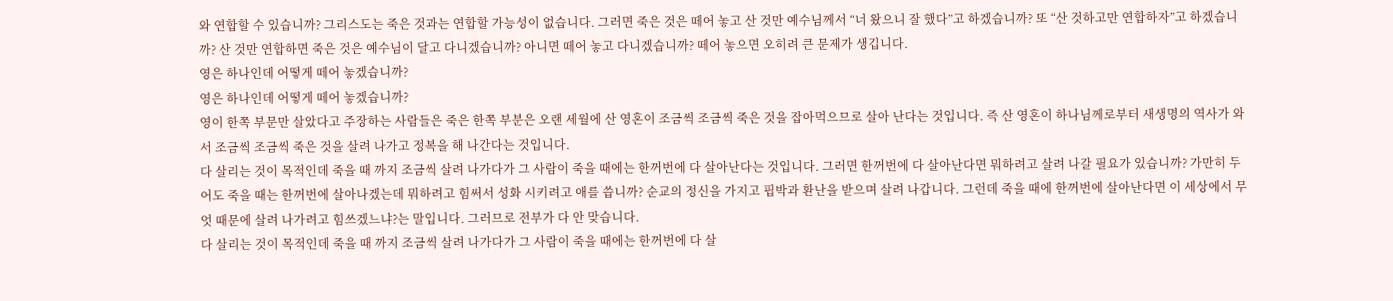와 연합할 수 있습니까? 그리스도는 죽은 것과는 연합할 가능성이 없습니다. 그러면 죽은 것은 떼어 놓고 산 것만 예수님께서 “너 왔으니 잘 했다”고 하겠습니까? 또 “산 것하고만 연합하자”고 하겠습니까? 산 것만 연합하면 죽은 것은 예수님이 달고 다니겠습니까? 아니면 떼어 놓고 다니겠습니까? 떼어 놓으면 오히려 큰 문제가 생깁니다.
영은 하나인데 어떻게 떼어 놓겠습니까?
영은 하나인데 어떻게 떼어 놓겠습니까?
영이 한쪽 부문만 살았다고 주장하는 사람들은 죽은 한쪽 부분은 오랜 세월에 산 영혼이 조금씩 조금씩 죽은 것을 잡아먹으므로 살아 난다는 것입니다. 즉 산 영혼이 하나님께로부터 새생명의 역사가 와서 조금씩 조금씩 죽은 것을 살려 나가고 정복을 해 나간다는 것입니다.
다 살리는 것이 목적인데 죽을 때 까지 조금씩 살려 나가다가 그 사람이 죽을 때에는 한꺼번에 다 살아난다는 것입니다. 그러면 한꺼번에 다 살아난다면 뭐하려고 살려 나갈 필요가 있습니까? 가만히 두어도 죽을 때는 한꺼번에 살아나겠는데 뭐하려고 힘써서 성화 시키려고 애를 씁니까? 순교의 정신을 가지고 핍박과 환난을 받으며 살려 나갑니다. 그런데 죽을 때에 한꺼번에 살아난다면 이 세상에서 무엇 때문에 살려 나가려고 힘쓰겠느냐?는 말입니다. 그러므로 전부가 다 안 맞습니다.
다 살리는 것이 목적인데 죽을 때 까지 조금씩 살려 나가다가 그 사람이 죽을 때에는 한꺼번에 다 살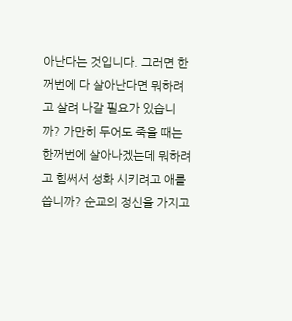아난다는 것입니다. 그러면 한꺼번에 다 살아난다면 뭐하려고 살려 나갈 필요가 있습니까? 가만히 두어도 죽을 때는 한꺼번에 살아나겠는데 뭐하려고 힘써서 성화 시키려고 애를 씁니까? 순교의 정신을 가지고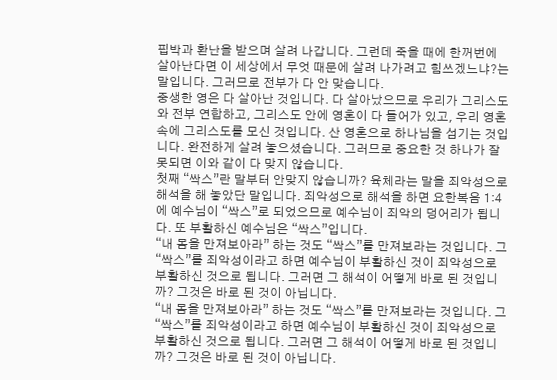핍박과 환난을 받으며 살려 나갑니다. 그런데 죽을 때에 한꺼번에 살아난다면 이 세상에서 무엇 때문에 살려 나가려고 힘쓰겠느냐?는 말입니다. 그러므로 전부가 다 안 맞습니다.
중생한 영은 다 살아난 것입니다. 다 살아났으므로 우리가 그리스도와 전부 연합하고, 그리스도 안에 영혼이 다 들어가 있고, 우리 영혼속에 그리스도를 모신 것입니다. 산 영혼으로 하나님을 섬기는 것입니다. 완전하게 살려 놓으셨습니다. 그러므로 중요한 것 하나가 잘못되면 이와 같이 다 맞지 않습니다.
첫째 “싹스”란 말부터 안맞지 않습니까? 육체라는 말을 죄악성으로 해석을 해 놓았단 말입니다. 죄악성으로 해석을 하면 요한복음 1:4에 예수님이 “싹스”로 되었으므로 예수님이 죄악의 덩어리가 됩니다. 또 부활하신 예수님은 “싹스”입니다.
“내 몸을 만져보아라” 하는 것도 “싹스”를 만져보라는 것입니다. 그 “싹스”를 죄악성이라고 하면 예수님이 부활하신 것이 죄악성으로 부활하신 것으로 됩니다. 그러면 그 해석이 어떻게 바로 된 것입니까? 그것은 바로 된 것이 아닙니다.
“내 몸을 만져보아라” 하는 것도 “싹스”를 만져보라는 것입니다. 그 “싹스”를 죄악성이라고 하면 예수님이 부활하신 것이 죄악성으로 부활하신 것으로 됩니다. 그러면 그 해석이 어떻게 바로 된 것입니까? 그것은 바로 된 것이 아닙니다.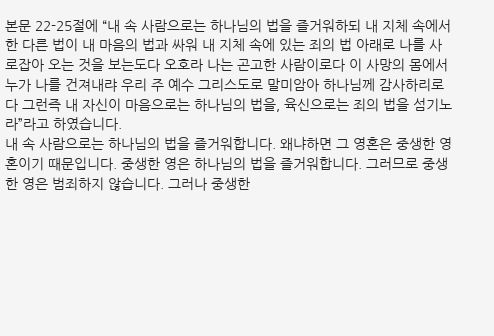본문 22-25절에 “내 속 사람으로는 하나님의 법을 즐거워하되 내 지체 속에서 한 다른 법이 내 마음의 법과 싸워 내 지체 속에 있는 죄의 법 아래로 나를 사로잡아 오는 것을 보는도다 오호라 나는 곤고한 사람이로다 이 사망의 몸에서 누가 나를 건져내랴 우리 주 예수 그리스도로 말미암아 하나님께 감사하리로다 그런즉 내 자신이 마음으로는 하나님의 법을, 육신으로는 죄의 법을 섬기노라”라고 하였습니다.
내 속 사람으로는 하나님의 법을 즐거워합니다. 왜냐하면 그 영혼은 중생한 영혼이기 때문입니다. 중생한 영은 하나님의 법을 즐거워합니다. 그러므로 중생한 영은 범죄하지 않습니다. 그러나 중생한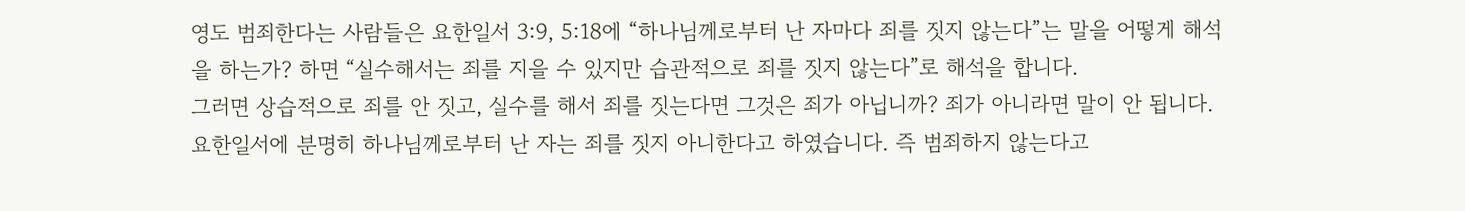영도 범죄한다는 사람들은 요한일서 3:9, 5:18에 “하나님께로부터 난 자마다 죄를 짓지 않는다”는 말을 어떻게 해석을 하는가? 하면 “실수해서는 죄를 지을 수 있지만 습관적으로 죄를 짓지 않는다”로 해석을 합니다.
그러면 상습적으로 죄를 안 짓고, 실수를 해서 죄를 짓는다면 그것은 죄가 아닙니까? 죄가 아니라면 말이 안 됩니다. 요한일서에 분명히 하나님께로부터 난 자는 죄를 짓지 아니한다고 하였습니다. 즉 범죄하지 않는다고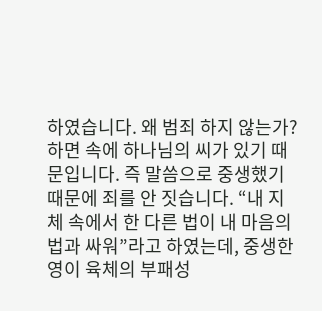하였습니다. 왜 범죄 하지 않는가?하면 속에 하나님의 씨가 있기 때문입니다. 즉 말씀으로 중생했기 때문에 죄를 안 짓습니다. “내 지체 속에서 한 다른 법이 내 마음의 법과 싸워”라고 하였는데, 중생한 영이 육체의 부패성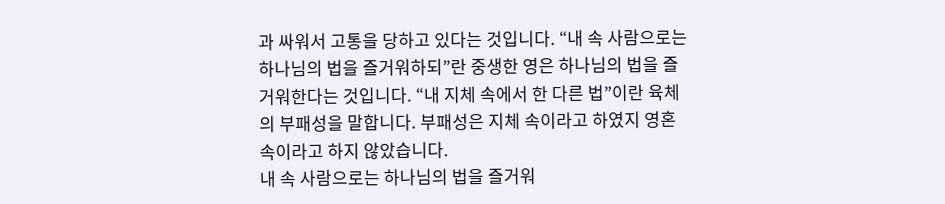과 싸워서 고통을 당하고 있다는 것입니다. “내 속 사람으로는 하나님의 법을 즐거워하되”란 중생한 영은 하나님의 법을 즐거워한다는 것입니다. “내 지체 속에서 한 다른 법”이란 육체의 부패성을 말합니다. 부패성은 지체 속이라고 하였지 영혼 속이라고 하지 않았습니다.
내 속 사람으로는 하나님의 법을 즐거워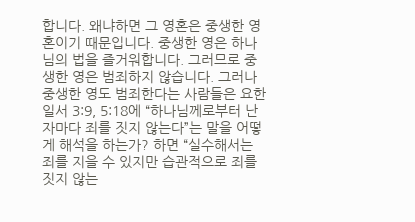합니다. 왜냐하면 그 영혼은 중생한 영혼이기 때문입니다. 중생한 영은 하나님의 법을 즐거워합니다. 그러므로 중생한 영은 범죄하지 않습니다. 그러나 중생한 영도 범죄한다는 사람들은 요한일서 3:9, 5:18에 “하나님께로부터 난 자마다 죄를 짓지 않는다”는 말을 어떻게 해석을 하는가? 하면 “실수해서는 죄를 지을 수 있지만 습관적으로 죄를 짓지 않는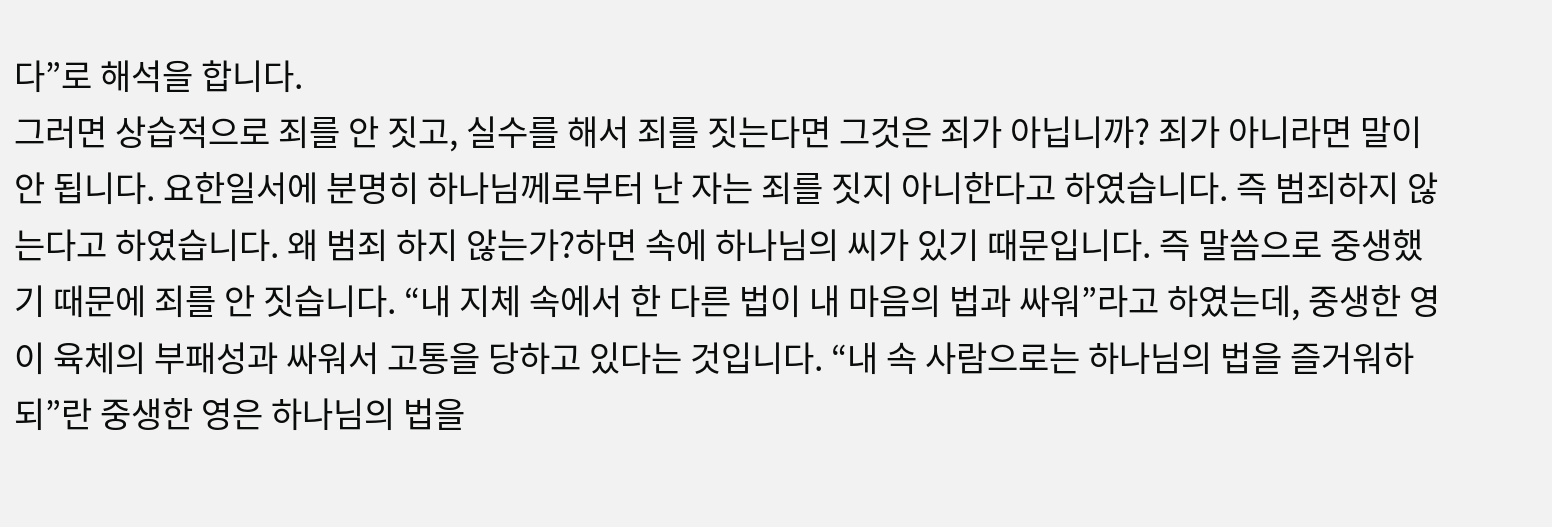다”로 해석을 합니다.
그러면 상습적으로 죄를 안 짓고, 실수를 해서 죄를 짓는다면 그것은 죄가 아닙니까? 죄가 아니라면 말이 안 됩니다. 요한일서에 분명히 하나님께로부터 난 자는 죄를 짓지 아니한다고 하였습니다. 즉 범죄하지 않는다고 하였습니다. 왜 범죄 하지 않는가?하면 속에 하나님의 씨가 있기 때문입니다. 즉 말씀으로 중생했기 때문에 죄를 안 짓습니다. “내 지체 속에서 한 다른 법이 내 마음의 법과 싸워”라고 하였는데, 중생한 영이 육체의 부패성과 싸워서 고통을 당하고 있다는 것입니다. “내 속 사람으로는 하나님의 법을 즐거워하되”란 중생한 영은 하나님의 법을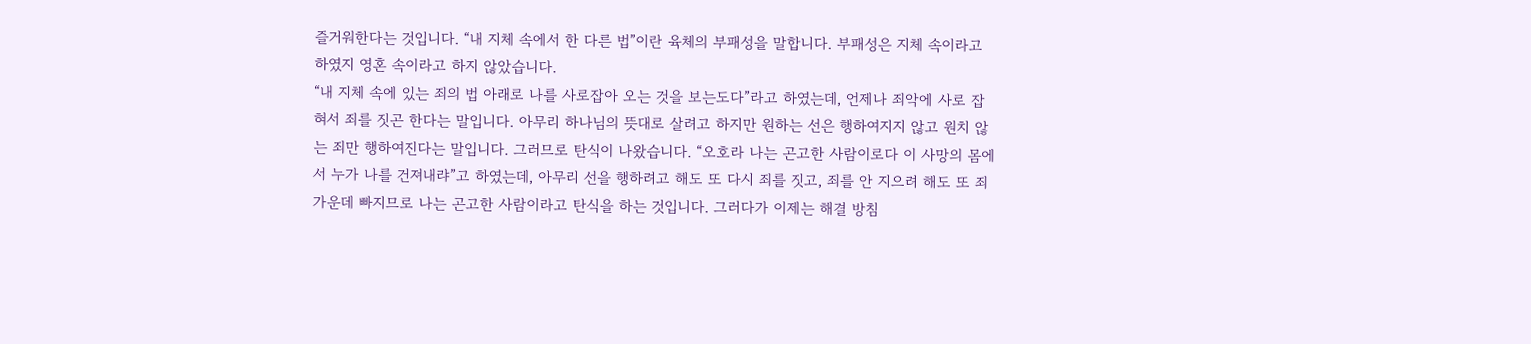즐거워한다는 것입니다. “내 지체 속에서 한 다른 법”이란 육체의 부패성을 말합니다. 부패성은 지체 속이라고 하였지 영혼 속이라고 하지 않았습니다.
“내 지체 속에 있는 죄의 법 아래로 나를 사로잡아 오는 것을 보는도다”라고 하였는데, 언제나 죄악에 사로 잡혀서 죄를 짓곤 한다는 말입니다. 아무리 하나님의 뜻대로 살려고 하지만 원하는 선은 행하여지지 않고 원치 않는 죄만 행하여진다는 말입니다. 그러므로 탄식이 나왔습니다. “오호라 나는 곤고한 사람이로다 이 사망의 몸에서 누가 나를 건져내랴”고 하였는데, 아무리 선을 행하려고 해도 또 다시 죄를 짓고, 죄를 안 지으려 해도 또 죄 가운데 빠지므로 나는 곤고한 사람이라고 탄식을 하는 것입니다. 그러다가 이제는 해결 방침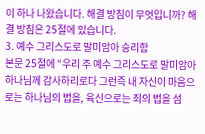이 하나 나왔습니다. 해결 방침이 무엇입니까? 해결 방침은 25절에 있습니다.
3. 예수 그리스도로 말미암아 승리함
본문 25절에 “우리 주 예수 그리스도로 말미암아 하나님께 감사하리로다 그런즉 내 자신이 마음으로는 하나님의 법을, 육신으로는 죄의 법을 섬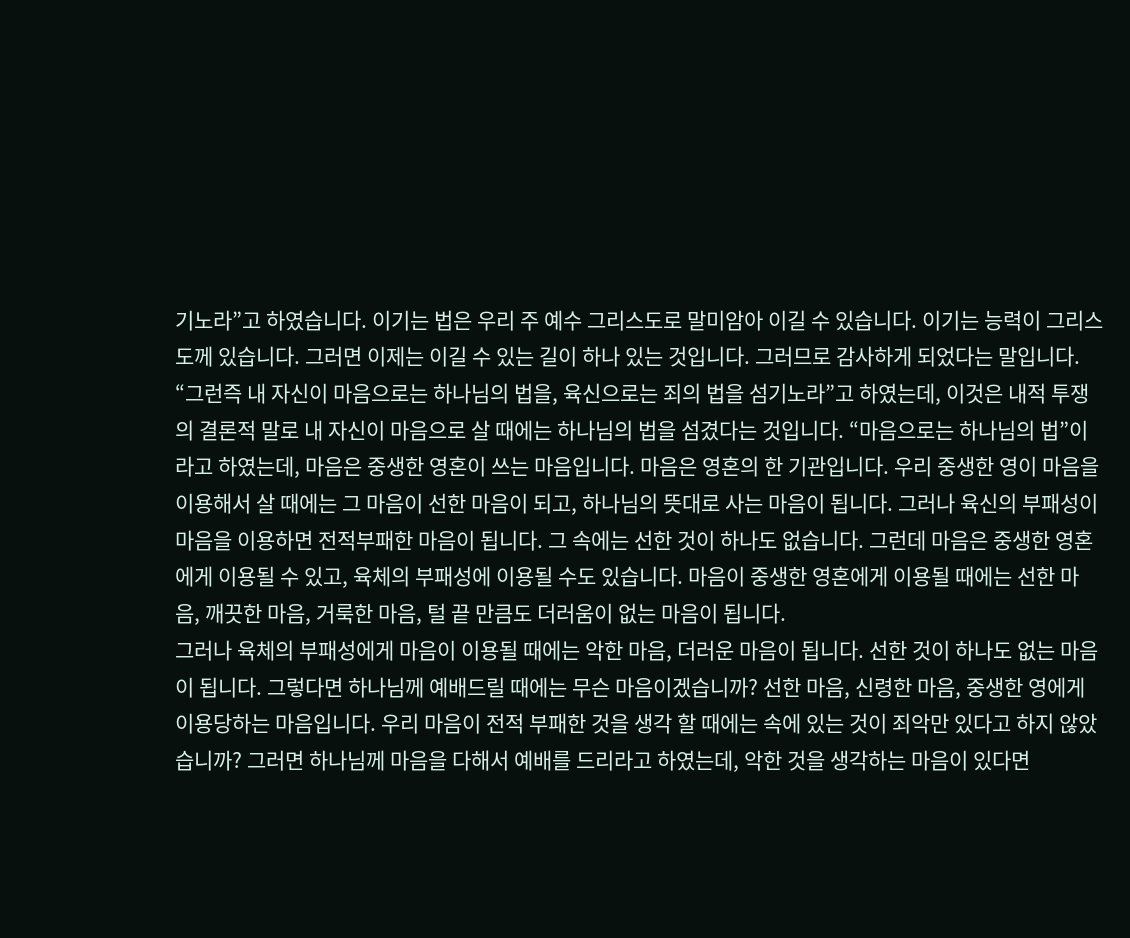기노라”고 하였습니다. 이기는 법은 우리 주 예수 그리스도로 말미암아 이길 수 있습니다. 이기는 능력이 그리스도께 있습니다. 그러면 이제는 이길 수 있는 길이 하나 있는 것입니다. 그러므로 감사하게 되었다는 말입니다. “그런즉 내 자신이 마음으로는 하나님의 법을, 육신으로는 죄의 법을 섬기노라”고 하였는데, 이것은 내적 투쟁의 결론적 말로 내 자신이 마음으로 살 때에는 하나님의 법을 섬겼다는 것입니다. “마음으로는 하나님의 법”이라고 하였는데, 마음은 중생한 영혼이 쓰는 마음입니다. 마음은 영혼의 한 기관입니다. 우리 중생한 영이 마음을 이용해서 살 때에는 그 마음이 선한 마음이 되고, 하나님의 뜻대로 사는 마음이 됩니다. 그러나 육신의 부패성이 마음을 이용하면 전적부패한 마음이 됩니다. 그 속에는 선한 것이 하나도 없습니다. 그런데 마음은 중생한 영혼에게 이용될 수 있고, 육체의 부패성에 이용될 수도 있습니다. 마음이 중생한 영혼에게 이용될 때에는 선한 마음, 깨끗한 마음, 거룩한 마음, 털 끝 만큼도 더러움이 없는 마음이 됩니다.
그러나 육체의 부패성에게 마음이 이용될 때에는 악한 마음, 더러운 마음이 됩니다. 선한 것이 하나도 없는 마음이 됩니다. 그렇다면 하나님께 예배드릴 때에는 무슨 마음이겠습니까? 선한 마음, 신령한 마음, 중생한 영에게 이용당하는 마음입니다. 우리 마음이 전적 부패한 것을 생각 할 때에는 속에 있는 것이 죄악만 있다고 하지 않았습니까? 그러면 하나님께 마음을 다해서 예배를 드리라고 하였는데, 악한 것을 생각하는 마음이 있다면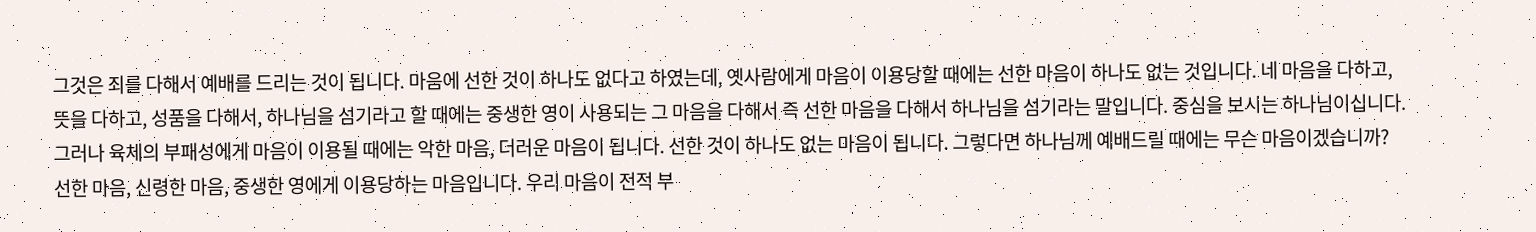그것은 죄를 다해서 예배를 드리는 것이 됩니다. 마음에 선한 것이 하나도 없다고 하였는데, 옛사람에게 마음이 이용당할 때에는 선한 마음이 하나도 없는 것입니다. 네 마음을 다하고, 뜻을 다하고, 성품을 다해서, 하나님을 섬기라고 할 때에는 중생한 영이 사용되는 그 마음을 다해서 즉 선한 마음을 다해서 하나님을 섬기라는 말입니다. 중심을 보시는 하나님이십니다.
그러나 육체의 부패성에게 마음이 이용될 때에는 악한 마음, 더러운 마음이 됩니다. 선한 것이 하나도 없는 마음이 됩니다. 그렇다면 하나님께 예배드릴 때에는 무슨 마음이겠습니까? 선한 마음, 신령한 마음, 중생한 영에게 이용당하는 마음입니다. 우리 마음이 전적 부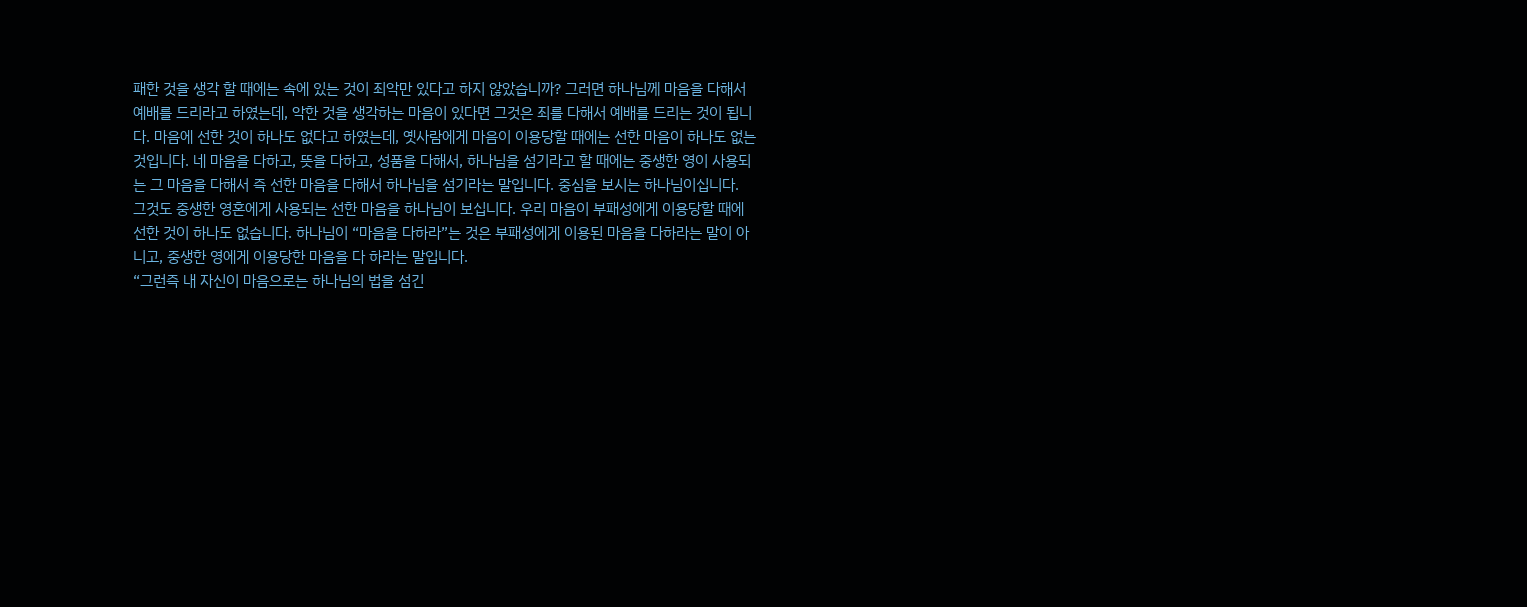패한 것을 생각 할 때에는 속에 있는 것이 죄악만 있다고 하지 않았습니까? 그러면 하나님께 마음을 다해서 예배를 드리라고 하였는데, 악한 것을 생각하는 마음이 있다면 그것은 죄를 다해서 예배를 드리는 것이 됩니다. 마음에 선한 것이 하나도 없다고 하였는데, 옛사람에게 마음이 이용당할 때에는 선한 마음이 하나도 없는 것입니다. 네 마음을 다하고, 뜻을 다하고, 성품을 다해서, 하나님을 섬기라고 할 때에는 중생한 영이 사용되는 그 마음을 다해서 즉 선한 마음을 다해서 하나님을 섬기라는 말입니다. 중심을 보시는 하나님이십니다.
그것도 중생한 영혼에게 사용되는 선한 마음을 하나님이 보십니다. 우리 마음이 부패성에게 이용당할 때에 선한 것이 하나도 없습니다. 하나님이 “마음을 다하라”는 것은 부패성에게 이용된 마음을 다하라는 말이 아니고, 중생한 영에게 이용당한 마음을 다 하라는 말입니다.
“그런즉 내 자신이 마음으로는 하나님의 법을 섬긴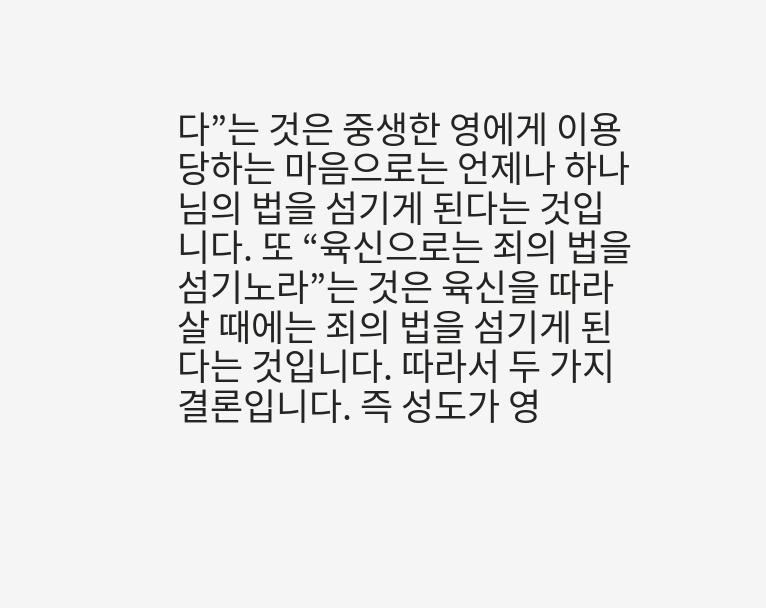다”는 것은 중생한 영에게 이용당하는 마음으로는 언제나 하나님의 법을 섬기게 된다는 것입니다. 또 “육신으로는 죄의 법을 섬기노라”는 것은 육신을 따라 살 때에는 죄의 법을 섬기게 된다는 것입니다. 따라서 두 가지 결론입니다. 즉 성도가 영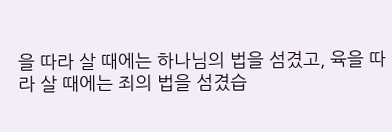을 따라 살 때에는 하나님의 법을 섬겼고, 육을 따라 살 때에는 죄의 법을 섬겼습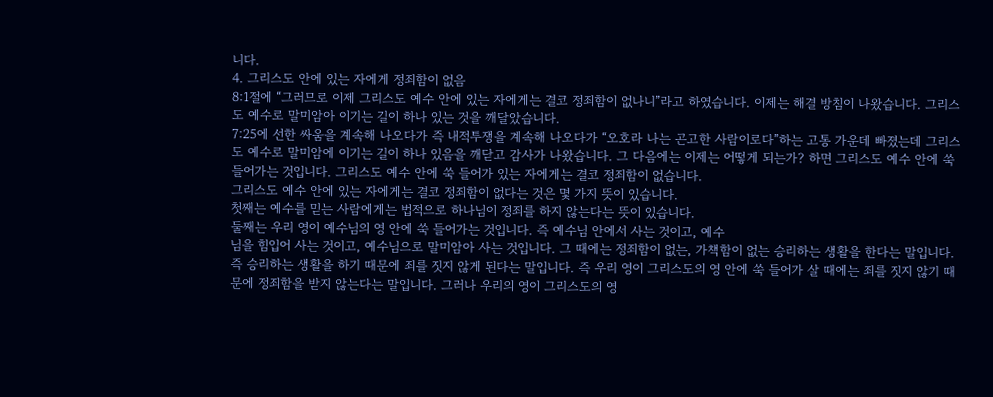니다.
4. 그리스도 안에 있는 자에게 정죄함이 없음
8:1절에 “그러므로 이제 그리스도 예수 안에 있는 자에게는 결코 정죄함이 없나니”라고 하였습니다. 이제는 해결 방침이 나왔습니다. 그리스도 예수로 말미암아 이기는 길이 하나 있는 것을 깨달았습니다.
7:25에 선한 싸움을 계속해 나오다가 즉 내적투쟁을 계속해 나오다가 “오호라 나는 곤고한 사람이로다”하는 고통 가운데 빠졌는데 그리스도 예수로 말미암에 이기는 길이 하나 있음을 깨닫고 감사가 나왔습니다. 그 다음에는 이제는 어떻게 되는가? 하면 그리스도 예수 안에 쑥 들어가는 것입니다. 그리스도 예수 안에 쑥 들어가 있는 자에게는 결코 정죄함이 없습니다.
그리스도 예수 안에 있는 자에게는 결코 정죄함이 없다는 것은 몇 가지 뜻이 있습니다.
첫째는 예수를 믿는 사람에게는 법적으로 하나님이 정죄를 하지 않는다는 뜻이 있습니다.
둘째는 우리 영이 예수님의 영 안에 쑥 들어가는 것입니다. 즉 예수님 안에서 사는 것이고, 예수
님을 힘입어 사는 것이고, 예수님으로 말미암아 사는 것입니다. 그 때에는 정죄함이 없는, 가책함이 없는 승리하는 생활을 한다는 말입니다. 즉 승리하는 생활을 하기 때문에 죄를 짓지 않게 된다는 말입니다. 즉 우리 영이 그리스도의 영 안에 쑥 들어가 살 때에는 죄를 짓지 않기 때문에 정죄함을 받지 않는다는 말입니다. 그러나 우리의 영이 그리스도의 영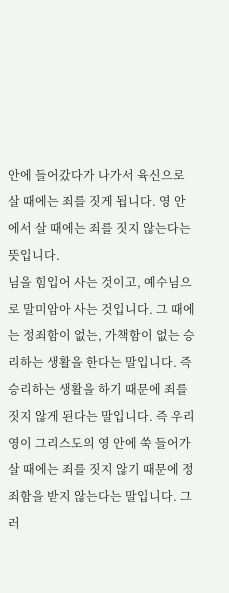안에 들어갔다가 나가서 육신으로 살 때에는 죄를 짓게 됩니다. 영 안에서 살 때에는 죄를 짓지 않는다는 뜻입니다.
님을 힘입어 사는 것이고, 예수님으로 말미암아 사는 것입니다. 그 때에는 정죄함이 없는, 가책함이 없는 승리하는 생활을 한다는 말입니다. 즉 승리하는 생활을 하기 때문에 죄를 짓지 않게 된다는 말입니다. 즉 우리 영이 그리스도의 영 안에 쑥 들어가 살 때에는 죄를 짓지 않기 때문에 정죄함을 받지 않는다는 말입니다. 그러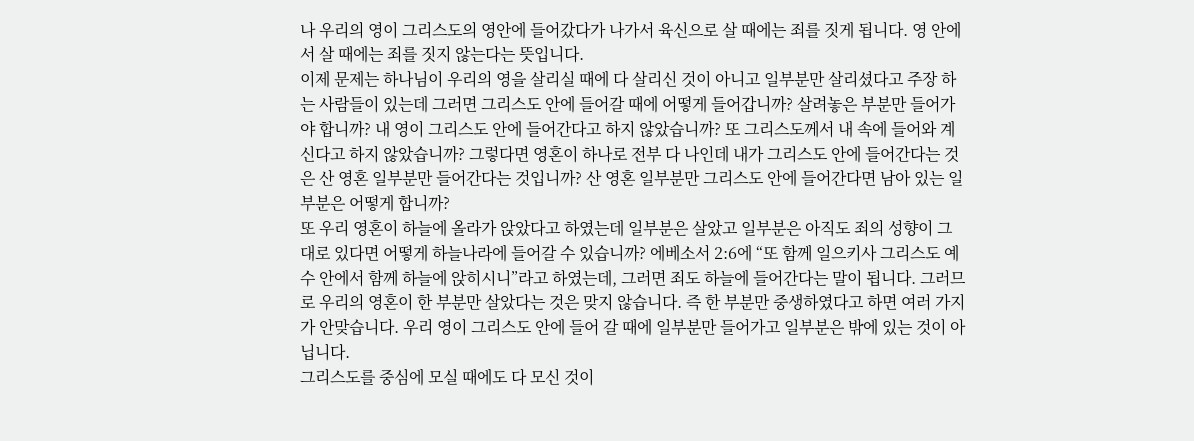나 우리의 영이 그리스도의 영안에 들어갔다가 나가서 육신으로 살 때에는 죄를 짓게 됩니다. 영 안에서 살 때에는 죄를 짓지 않는다는 뜻입니다.
이제 문제는 하나님이 우리의 영을 살리실 때에 다 살리신 것이 아니고 일부분만 살리셨다고 주장 하는 사람들이 있는데 그러면 그리스도 안에 들어갈 때에 어떻게 들어갑니까? 살려놓은 부분만 들어가야 합니까? 내 영이 그리스도 안에 들어간다고 하지 않았습니까? 또 그리스도께서 내 속에 들어와 계신다고 하지 않았습니까? 그렇다면 영혼이 하나로 전부 다 나인데 내가 그리스도 안에 들어간다는 것은 산 영혼 일부분만 들어간다는 것입니까? 산 영혼 일부분만 그리스도 안에 들어간다면 남아 있는 일부분은 어떻게 합니까?
또 우리 영혼이 하늘에 올라가 앉았다고 하였는데 일부분은 살았고 일부분은 아직도 죄의 성향이 그대로 있다면 어떻게 하늘나라에 들어갈 수 있습니까? 에베소서 2:6에 “또 함께 일으키사 그리스도 예수 안에서 함께 하늘에 앉히시니”라고 하였는데, 그러면 죄도 하늘에 들어간다는 말이 됩니다. 그러므로 우리의 영혼이 한 부분만 살았다는 것은 맞지 않습니다. 즉 한 부분만 중생하였다고 하면 여러 가지가 안맞습니다. 우리 영이 그리스도 안에 들어 갈 때에 일부분만 들어가고 일부분은 밖에 있는 것이 아닙니다.
그리스도를 중심에 모실 때에도 다 모신 것이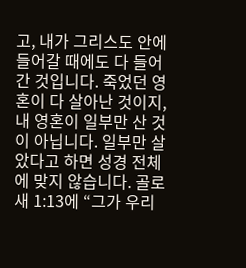고, 내가 그리스도 안에 들어갈 때에도 다 들어간 것입니다. 죽었던 영혼이 다 살아난 것이지, 내 영혼이 일부만 산 것이 아닙니다. 일부만 살았다고 하면 성경 전체에 맞지 않습니다. 골로새 1:13에 “그가 우리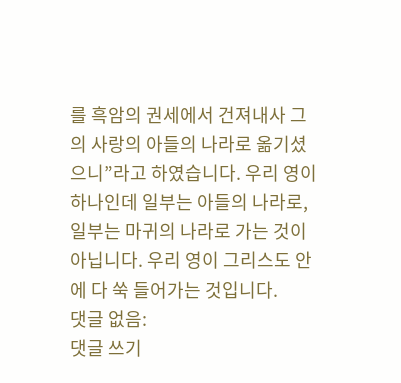를 흑암의 권세에서 건져내사 그의 사랑의 아들의 나라로 옮기셨으니”라고 하였습니다. 우리 영이 하나인데 일부는 아들의 나라로, 일부는 마귀의 나라로 가는 것이 아닙니다. 우리 영이 그리스도 안에 다 쑥 들어가는 것입니다.
댓글 없음:
댓글 쓰기